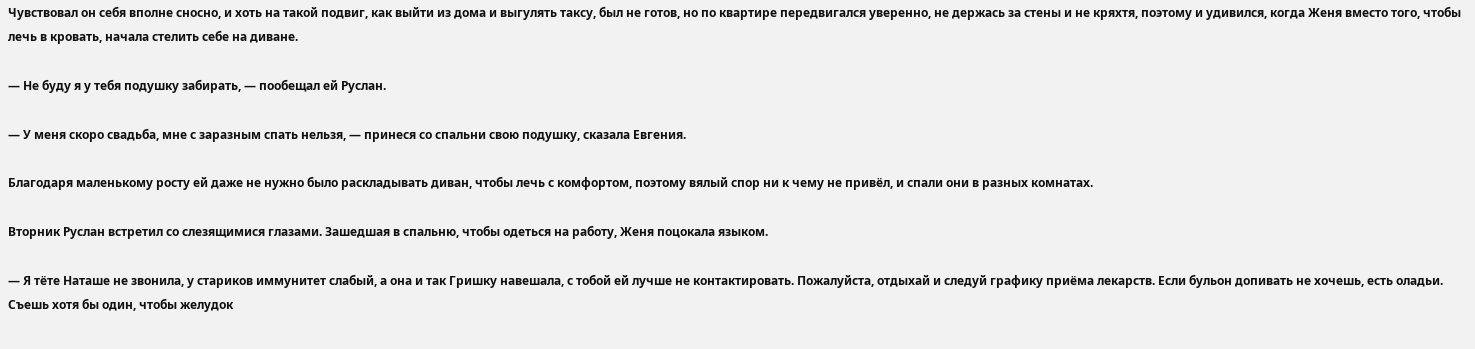Чувствовал он себя вполне сносно, и хоть на такой подвиг, как выйти из дома и выгулять таксу, был не готов, но по квартире передвигался уверенно, не держась за стены и не кряхтя, поэтому и удивился, когда Женя вместо того, чтобы лечь в кровать, начала стелить себе на диване.

— Не буду я у тебя подушку забирать, — пообещал ей Руслан.

— У меня скоро свадьба, мне с заразным спать нельзя, — принеся со спальни свою подушку, сказала Евгения.

Благодаря маленькому росту ей даже не нужно было раскладывать диван, чтобы лечь с комфортом, поэтому вялый спор ни к чему не привёл, и спали они в разных комнатах.

Вторник Руслан встретил со слезящимися глазами. Зашедшая в спальню, чтобы одеться на работу, Женя поцокала языком.

— Я тёте Наташе не звонила, у стариков иммунитет слабый, а она и так Гришку навешала, с тобой ей лучше не контактировать. Пожалуйста, отдыхай и следуй графику приёма лекарств. Если бульон допивать не хочешь, есть оладьи. Съешь хотя бы один, чтобы желудок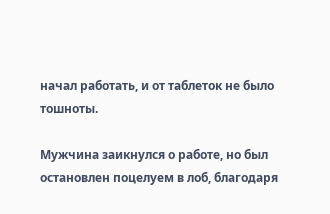начал работать, и от таблеток не было тошноты.

Мужчина заикнулся о работе, но был остановлен поцелуем в лоб, благодаря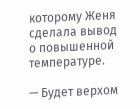которому Женя сделала вывод о повышенной температуре.

— Будет верхом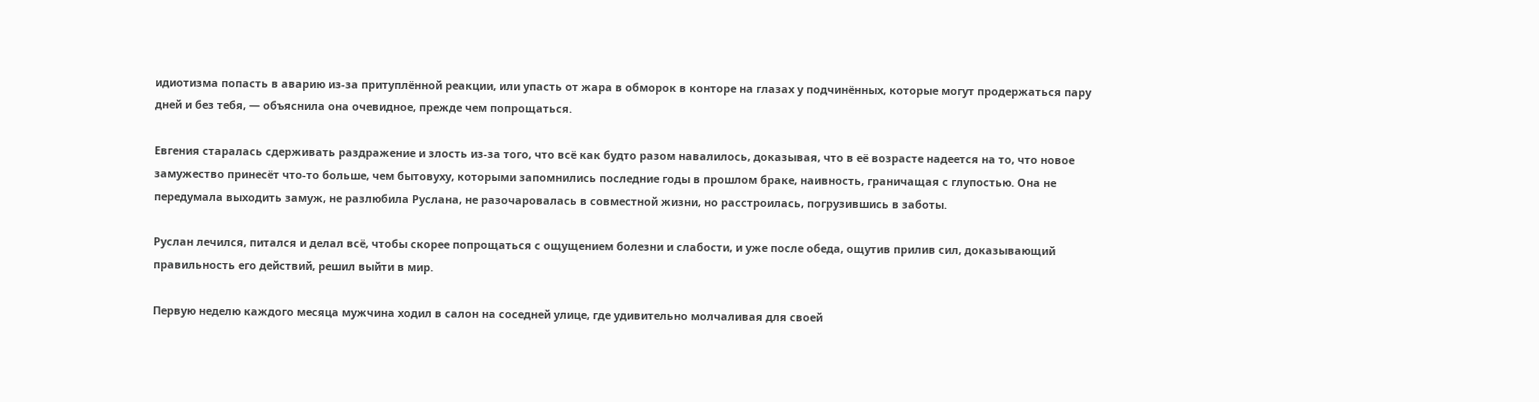идиотизма попасть в аварию из-за притуплённой реакции, или упасть от жара в обморок в конторе на глазах у подчинённых, которые могут продержаться пару дней и без тебя, — объяснила она очевидное, прежде чем попрощаться.

Евгения старалась сдерживать раздражение и злость из-за того, что всё как будто разом навалилось, доказывая, что в её возрасте надеется на то, что новое замужество принесёт что-то больше, чем бытовуху, которыми запомнились последние годы в прошлом браке, наивность, граничащая с глупостью. Она не передумала выходить замуж, не разлюбила Руслана, не разочаровалась в совместной жизни, но расстроилась, погрузившись в заботы.

Руслан лечился, питался и делал всё, чтобы скорее попрощаться с ощущением болезни и слабости, и уже после обеда, ощутив прилив сил, доказывающий правильность его действий, решил выйти в мир.

Первую неделю каждого месяца мужчина ходил в салон на соседней улице, где удивительно молчаливая для своей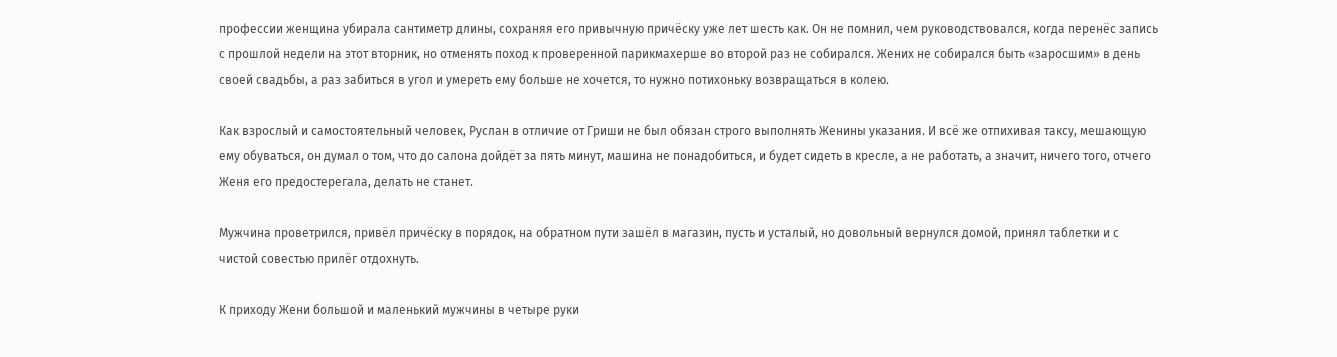профессии женщина убирала сантиметр длины, сохраняя его привычную причёску уже лет шесть как. Он не помнил, чем руководствовался, когда перенёс запись с прошлой недели на этот вторник, но отменять поход к проверенной парикмахерше во второй раз не собирался. Жених не собирался быть «заросшим» в день своей свадьбы, а раз забиться в угол и умереть ему больше не хочется, то нужно потихоньку возвращаться в колею.

Как взрослый и самостоятельный человек, Руслан в отличие от Гриши не был обязан строго выполнять Женины указания. И всё же отпихивая таксу, мешающую ему обуваться, он думал о том, что до салона дойдёт за пять минут, машина не понадобиться, и будет сидеть в кресле, а не работать, а значит, ничего того, отчего Женя его предостерегала, делать не станет.

Мужчина проветрился, привёл причёску в порядок, на обратном пути зашёл в магазин, пусть и усталый, но довольный вернулся домой, принял таблетки и с чистой совестью прилёг отдохнуть.

К приходу Жени большой и маленький мужчины в четыре руки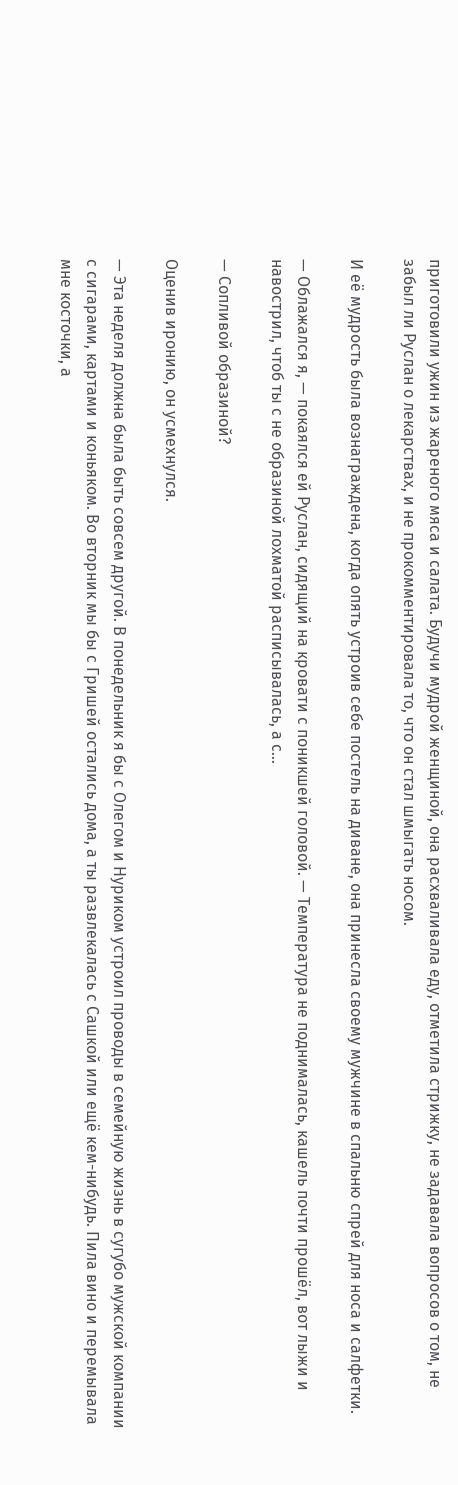приготовили ужин из жареного мяса и салата. Будучи мудрой женщиной, она расхваливала еду, отметила стрижку, не задавала вопросов о том, не забыл ли Руслан о лекарствах, и не прокомментировала то, что он стал шмыгать носом.

И её мудрость была вознаграждена, когда опять устроив себе постель на диване, она принесла своему мужчине в спальню спрей для носа и салфетки.

— Облажался я, — покаялся ей Руслан, сидящий на кровати с поникшей головой. — Температура не поднималась, кашель почти прошёл, вот лыжи и навострил, чтоб ты с не образиной лохматой расписывалась, а с…

— Сопливой образиной?

Оценив иронию, он усмехнулся.

— Эта неделя должна была быть совсем другой. В понедельник я бы с Олегом и Нуриком устроил проводы в семейную жизнь в сугубо мужской компании с сигарами, картами и коньяком. Во вторник мы бы с Гришей остались дома, а ты развлекалась с Сашкой или ещё кем-нибудь. Пила вино и перемывала мне косточки, а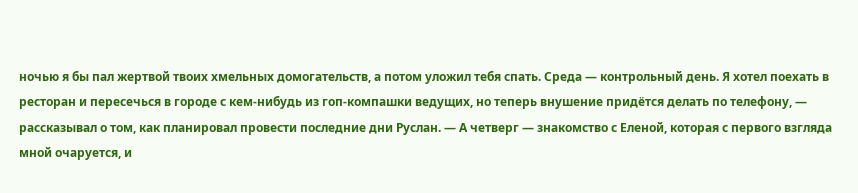ночью я бы пал жертвой твоих хмельных домогательств, а потом уложил тебя спать. Среда — контрольный день. Я хотел поехать в ресторан и пересечься в городе с кем-нибудь из гоп-компашки ведущих, но теперь внушение придётся делать по телефону, — рассказывал о том, как планировал провести последние дни Руслан. — А четверг — знакомство с Еленой, которая с первого взгляда мной очаруется, и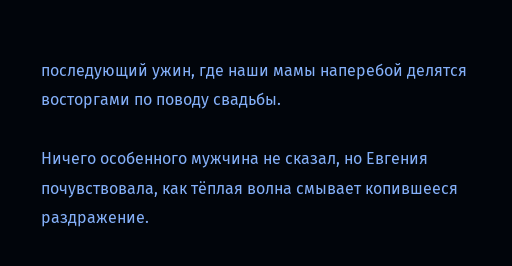последующий ужин, где наши мамы наперебой делятся восторгами по поводу свадьбы.

Ничего особенного мужчина не сказал, но Евгения почувствовала, как тёплая волна смывает копившееся раздражение.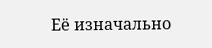Её изначально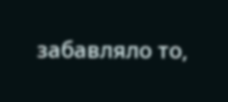забавляло то,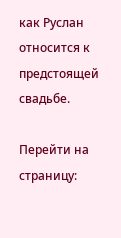как Руслан относится к предстоящей свадьбе.

Перейти на страницу: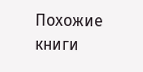Похожие книги